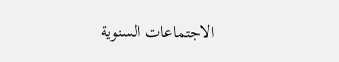الاجتماعات السنوية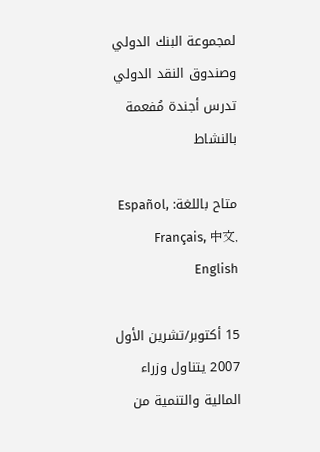لمجموعة البنك الدولي وصندوق النقد الدولي تدرس أجندة مُفعمة بالنشاط

متاح باللغة: Español, Français, 中文, English

15 أكتوبر/تشرين الأول 2007 يتناول وزراء المالية والتنمية من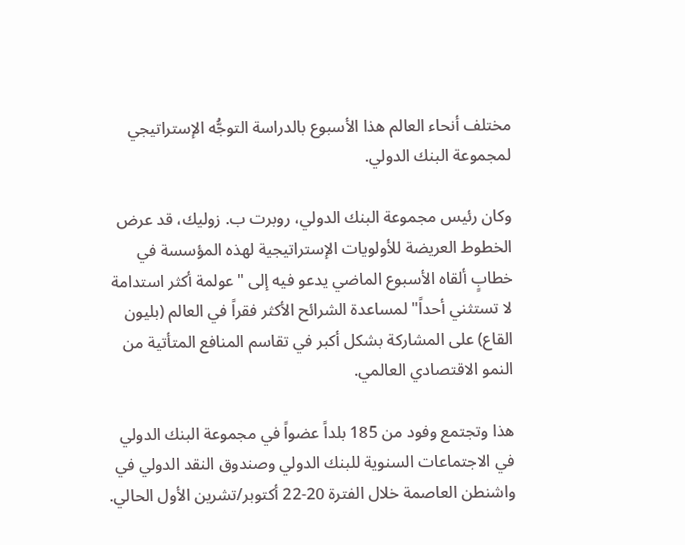مختلف أنحاء العالم هذا الأسبوع بالدراسة التوجُّه الإستراتيجي لمجموعة البنك الدولي.

وكان رئيس مجموعة البنك الدولي، روبرت ب. زوليك، قد عرض الخطوط العريضة للأولويات الإستراتيجية لهذه المؤسسة في خطابٍ ألقاه الأسبوع الماضي يدعو فيه إلى "عولمة أكثر استدامة لا تستثني أحداً" لمساعدة الشرائح الأكثر فقراً في العالم (بليون القاع) على المشاركة بشكل أكبر في تقاسم المنافع المتأتية من النمو الاقتصادي العالمي.

هذا وتجتمع وفود من 185 بلداً عضواً في مجموعة البنك الدولي في الاجتماعات السنوية للبنك الدولي وصندوق النقد الدولي في واشنطن العاصمة خلال الفترة 20-22 أكتوبر/تشرين الأول الحالي.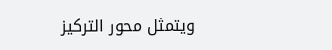ويتمثل محور التركيز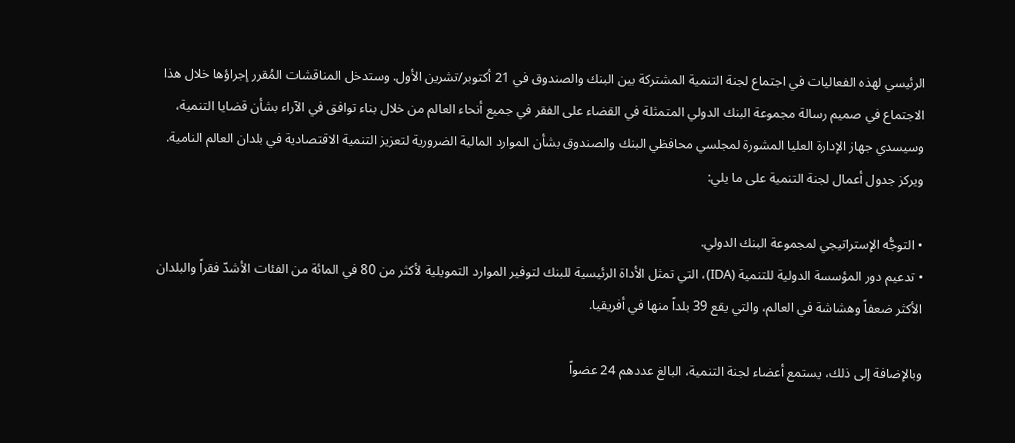الرئيسي لهذه الفعاليات في اجتماع لجنة التنمية المشتركة بين البنك والصندوق في 21 أكتوبر/تشرين الأول. وستدخل المناقشات المُقرر إجراؤها خلال هذا الاجتماع في صميم رسالة مجموعة البنك الدولي المتمثلة في القضاء على الفقر في جميع أنحاء العالم من خلال بناء توافق في الآراء بشأن قضايا التنمية، وسيسدي جهاز الإدارة العليا المشورة لمجلسي محافظي البنك والصندوق بشأن الموارد المالية الضرورية لتعزيز التنمية الاقتصادية في بلدان العالم النامية. ويركز جدول أعمال لجنة التنمية على ما يلي:

• التوجُّه الإستراتيجي لمجموعة البنك الدولي.
• تدعيم دور المؤسسة الدولية للتنمية (IDA)، التي تمثل الأداة الرئيسية للبنك لتوفير الموارد التمويلية لأكثر من 80 في المائة من الفئات الأشدّ فقراً والبلدان الأكثر ضعفاً وهشاشة في العالم، والتي يقع 39 بلداً منها في أفريقيا.

وبالإضافة إلى ذلك، يستمع أعضاء لجنة التنمية، البالغ عددهم 24 عضواً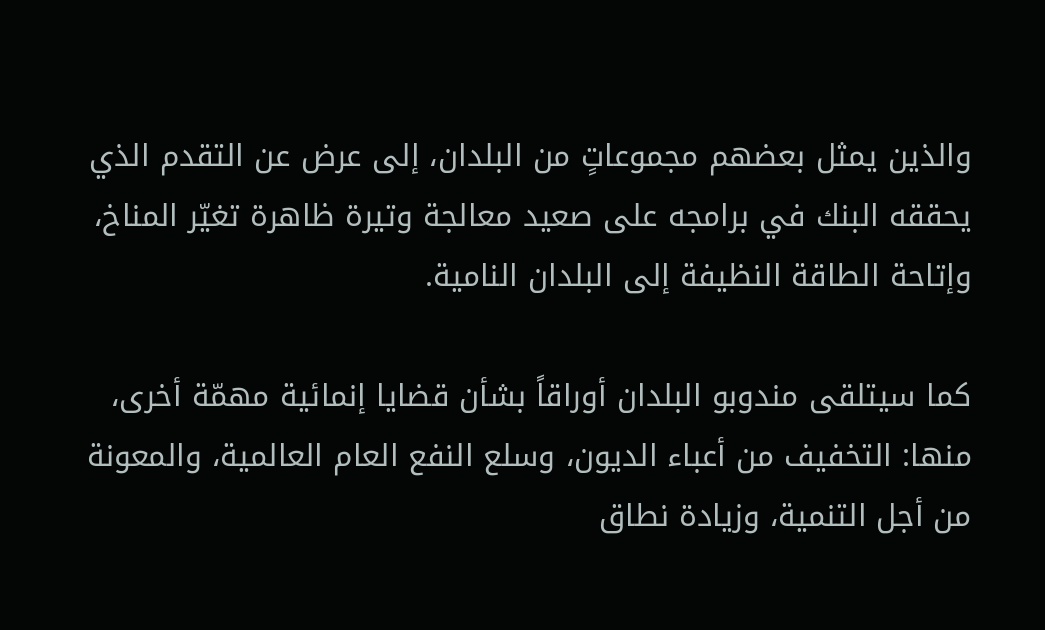والذين يمثل بعضهم مجموعاتٍ من البلدان، إلى عرض عن التقدم الذي يحققه البنك في برامجه على صعيد معالجة وتيرة ظاهرة تغيّر المناخ، وإتاحة الطاقة النظيفة إلى البلدان النامية.

كما سيتلقى مندوبو البلدان أوراقاً بشأن قضايا إنمائية مهمّة أخرى، منها: التخفيف من أعباء الديون، وسلع النفع العام العالمية، والمعونة من أجل التنمية، وزيادة نطاق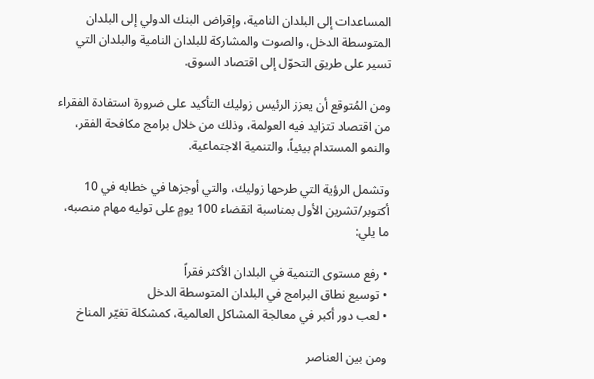المساعدات إلى البلدان النامية، وإقراض البنك الدولي إلى البلدان المتوسطة الدخل، والصوت والمشاركة للبلدان النامية والبلدان التي تسير على طريق التحوّل إلى اقتصاد السوق.

ومن المُتوقع أن يعزز الرئيس زوليك التأكيد على ضرورة استفادة الفقراء من اقتصاد تتزايد فيه العولمة، وذلك من خلال برامج مكافحة الفقر، والنمو المستدام بيئياً، والتنمية الاجتماعية.

وتشمل الرؤية التي طرحها زوليك، والتي أوجزها في خطابه في 10 أكتوبر/تشرين الأول بمناسبة انقضاء 100 يومٍ على توليه مهام منصبه، ما يلي:

• رفع مستوى التنمية في البلدان الأكثر فقراً
• توسيع نطاق البرامج في البلدان المتوسطة الدخل
• لعب دور أكبر في معالجة المشاكل العالمية، كمشكلة تغيّر المناخ

ومن بين العناصر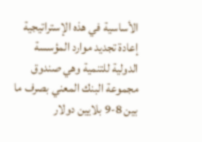الأساسية في هذه الإستراتيجية إعادة تجديد موارد المؤسسة الدولية للتنمية وهي صندوق مجموعة البنك المعني بصرف ما بين 8-9 بلايين دولار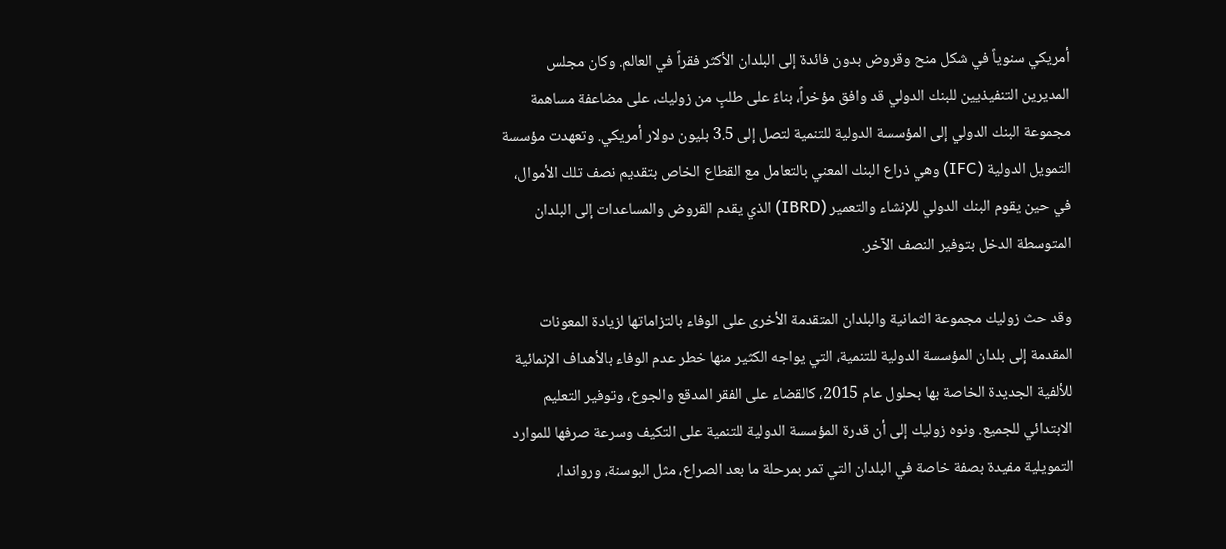أمريكي سنوياً في شكل منح وقروض بدون فائدة إلى البلدان الأكثر فقراً في العالم. وكان مجلس المديرين التنفيذيين للبنك الدولي قد وافق مؤخراً، بناءً على طلبٍ من زوليك، على مضاعفة مساهمة مجموعة البنك الدولي إلى المؤسسة الدولية للتنمية لتصل إلى 3.5 بليون دولار أمريكي. وتعهدت مؤسسة التمويل الدولية (IFC) وهي ذراع البنك المعني بالتعامل مع القطاع الخاص بتقديم نصف تلك الأموال، في حين يقوم البنك الدولي للإنشاء والتعمير (IBRD) الذي يقدم القروض والمساعدات إلى البلدان المتوسطة الدخل بتوفير النصف الآخر.

وقد حث زوليك مجموعة الثمانية والبلدان المتقدمة الأخرى على الوفاء بالتزاماتها لزيادة المعونات المقدمة إلى بلدان المؤسسة الدولية للتنمية، التي يواجه الكثير منها خطر عدم الوفاء بالأهداف الإنمائية للألفية الجديدة الخاصة بها بحلول عام 2015، كالقضاء على الفقر المدقع والجوع، وتوفير التعليم الابتدائي للجميع. ونوه زوليك إلى أن قدرة المؤسسة الدولية للتنمية على التكيف وسرعة صرفها للموارد التمويلية مفيدة بصفة خاصة في البلدان التي تمر بمرحلة ما بعد الصراع، مثل البوسنة، ورواندا،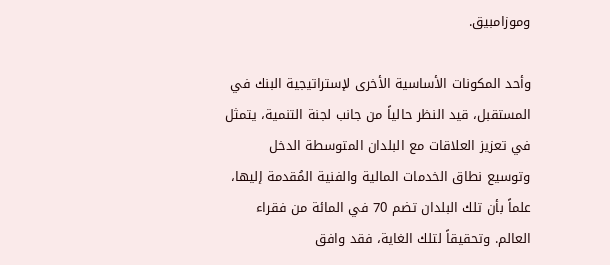وموزامبيق.

وأحد المكونات الأساسية الأخرى لإستراتيجية البنك في المستقبل، قيد النظر حالياً من جانب لجنة التنمية، يتمثل في تعزيز العلاقات مع البلدان المتوسطة الدخل وتوسيع نطاق الخدمات المالية والفنية المُقدمة إليها، علماً بأن تلك البلدان تضم 70 في المائة من فقراء العالم. وتحقيقاً لتلك الغاية، فقد وافق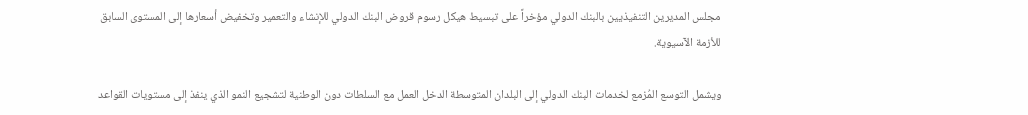مجلس المديرين التنفيذيين بالبنك الدولي مؤخراً على تبسيط هيكل رسوم قروض البنك الدولي للإنشاء والتعمير وتخفيض أسعارها إلى المستوى السابق للأزمة الآسيوية.

ويشمل التوسع المُزمع لخدمات البنك الدولي إلى البلدان المتوسطة الدخل العمل مع السلطات دون الوطنية لتشجيع النمو الذي ينفذ إلى مستويات القواعد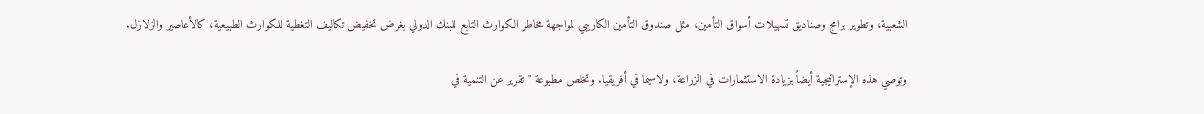الشعبية، وتطوير برامج وصناديق تسهيلات أسواق التأمين، مثل صندوق التأمين الكاريبي لمواجهة مخاطر الكوارث التابع للبنك الدولي بغرض تخفيض تكاليف التغطية للكوارث الطبيعية، كالأعاصير والزلازل.

وتوصي هذه الإستراتيجية أيضاً بزيادة الاستثمارات في الزراعة، ولاسيما في أفريقيا. وتخلص مطبوعة " تقرير عن التنمية في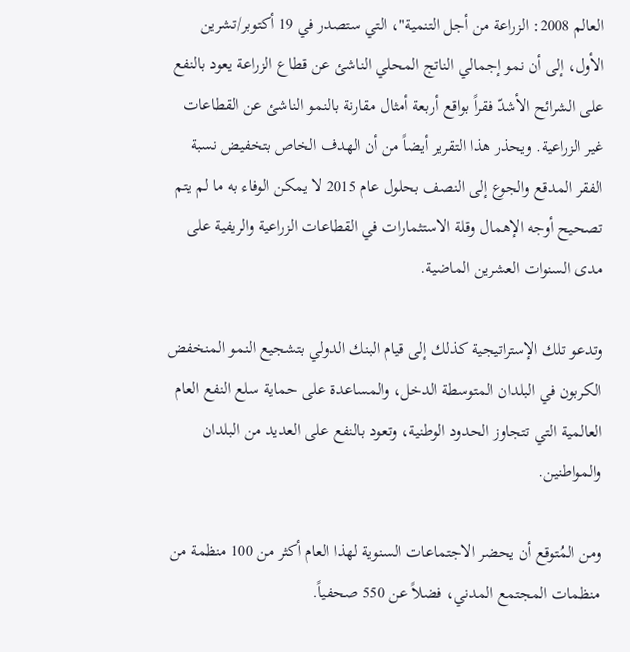العالم 2008: الزراعة من أجل التنمية"، التي ستصدر في 19 أكتوبر/تشرين الأول، إلى أن نمو إجمالي الناتج المحلي الناشئ عن قطاع الزراعة يعود بالنفع على الشرائح الأشدّ فقراً بواقع أربعة أمثال مقارنة بالنمو الناشئ عن القطاعات غير الزراعية. ويحذر هذا التقرير أيضاً من أن الهدف الخاص بتخفيض نسبة الفقر المدقع والجوع إلى النصف بحلول عام 2015 لا يمكن الوفاء به ما لم يتم تصحيح أوجه الإهمال وقلة الاستثمارات في القطاعات الزراعية والريفية على مدى السنوات العشرين الماضية.

وتدعو تلك الإستراتيجية كذلك إلى قيام البنك الدولي بتشجيع النمو المنخفض الكربون في البلدان المتوسطة الدخل، والمساعدة على حماية سلع النفع العام العالمية التي تتجاوز الحدود الوطنية، وتعود بالنفع على العديد من البلدان والمواطنين.

ومن المُتوقع أن يحضر الاجتماعات السنوية لهذا العام أكثر من 100 منظمة من منظمات المجتمع المدني، فضلاً عن 550 صحفياً.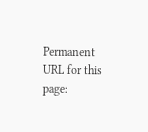Permanent URL for this page: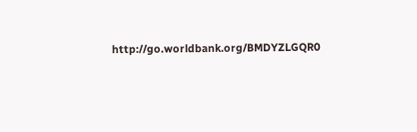http://go.worldbank.org/BMDYZLGQR0